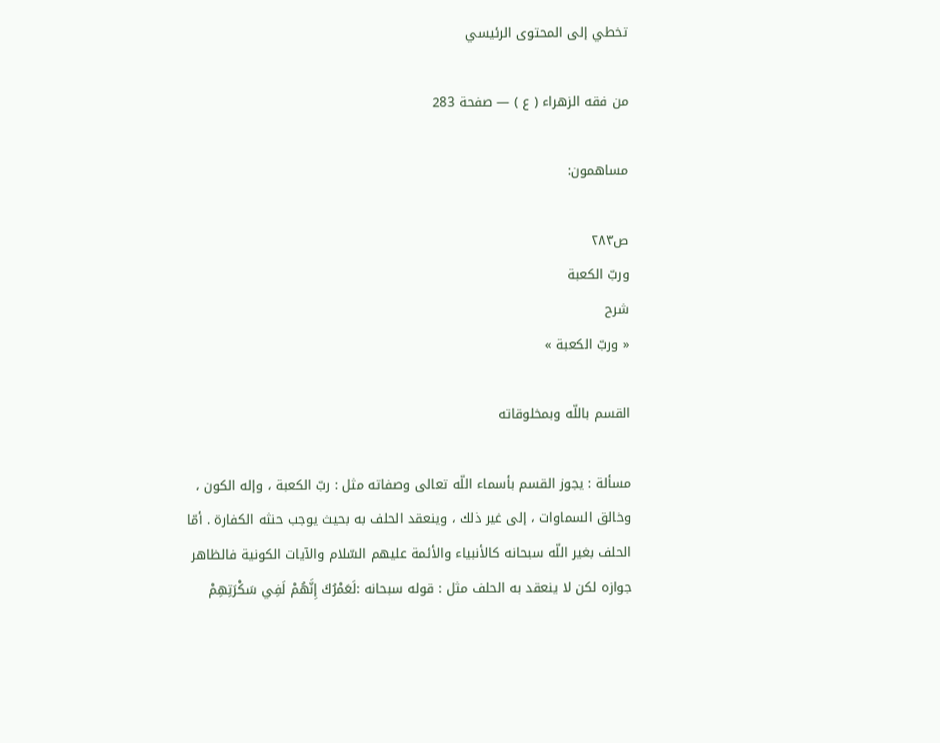تخطي إلى المحتوى الرئيسي

من فقه الزهراء ( ع ) — صفحة 283

مساهمون:

ص٢٨٣
وربّ الكعبة
شرح
« وربّ الكعبة »

القسم باللّه وبمخلوقاته

مسألة : يجوز القسم بأسماء اللّه تعالى وصفاته مثل : ربّ الكعبة ، وإله الكون ، وخالق السماوات ، إلى غير ذلك ، وينعقد الحلف به بحيث يوجب حنثه الكفارة . أمّا الحلف بغير اللّه سبحانه كالأنبياء والأئمة عليهم السّلام والآيات الكونية فالظاهر جوازه لكن لا ينعقد به الحلف مثل : قوله سبحانه :لَعَمْرُكَ إِنَّهُمْ لَفِي سَكْرَتِهِمْ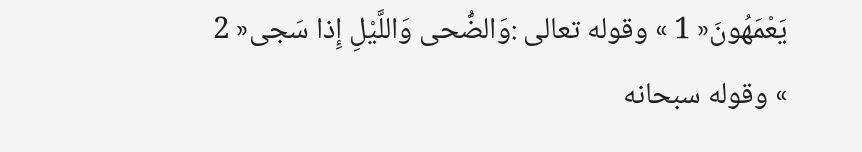يَعْمَهُونَ« 1 » وقوله تعالى :وَالضُّحى وَاللَّيْلِ إِذا سَجى« 2 » وقوله سبحانه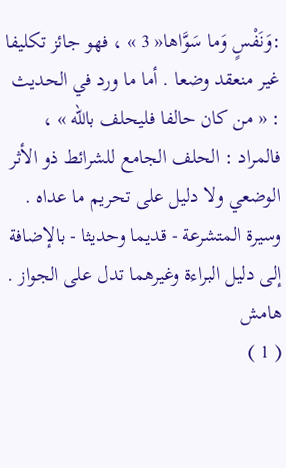:وَنَفْسٍ وَما سَوَّاها« 3 » ، فهو جائز تكليفا غير منعقد وضعا . أما ما ورد في الحديث : « من كان حالفا فليحلف باللّه » ، فالمراد : الحلف الجامع للشرائط ذو الأثر الوضعي ولا دليل على تحريم ما عداه . وسيرة المتشرعة - قديما وحديثا - بالإضافة إلى دليل البراءة وغيرهما تدل على الجواز .
هامش
( 1 )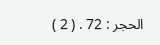الحجر : 72 . ( 2 )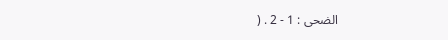الضحى : 1 - 2 . (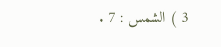3 ) الشمس : 7 .